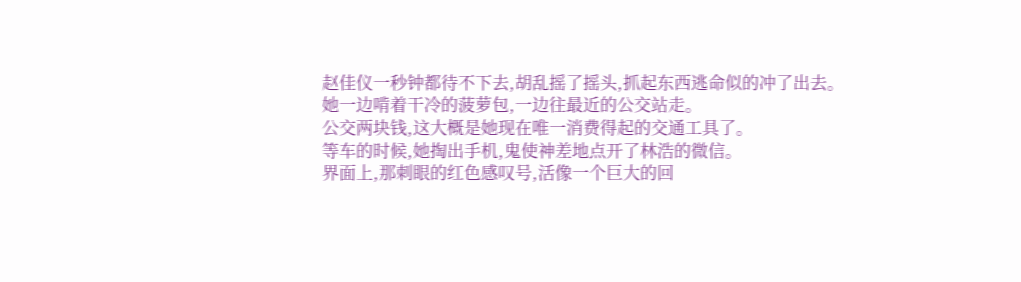赵佳仪一秒钟都待不下去,胡乱摇了摇头,抓起东西逃命似的冲了出去。
她一边啃着干冷的菠萝包,一边往最近的公交站走。
公交两块钱,这大概是她现在唯一消费得起的交通工具了。
等车的时候,她掏出手机,鬼使神差地点开了林浩的微信。
界面上,那刺眼的红色感叹号,活像一个巨大的回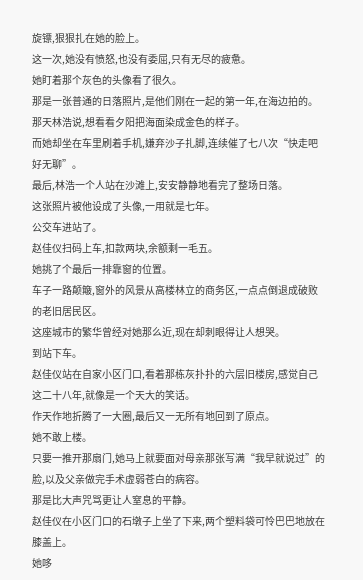旋镖,狠狠扎在她的脸上。
这一次,她没有愤怒,也没有委屈,只有无尽的疲惫。
她盯着那个灰色的头像看了很久。
那是一张普通的日落照片,是他们刚在一起的第一年,在海边拍的。
那天林浩说,想看看夕阳把海面染成金色的样子。
而她却坐在车里刷着手机,嫌弃沙子扎脚,连续催了七八次“快走吧好无聊”。
最后,林浩一个人站在沙滩上,安安静静地看完了整场日落。
这张照片被他设成了头像,一用就是七年。
公交车进站了。
赵佳仪扫码上车,扣款两块,余额剩一毛五。
她挑了个最后一排靠窗的位置。
车子一路颠簸,窗外的风景从高楼林立的商务区,一点点倒退成破败的老旧居民区。
这座城市的繁华曾经对她那么近,现在却刺眼得让人想哭。
到站下车。
赵佳仪站在自家小区门口,看着那栋灰扑扑的六层旧楼房,感觉自己这二十八年,就像是一个天大的笑话。
作天作地折腾了一大圈,最后又一无所有地回到了原点。
她不敢上楼。
只要一推开那扇门,她马上就要面对母亲那张写满“我早就说过”的脸,以及父亲做完手术虚弱苍白的病容。
那是比大声咒骂更让人窒息的平静。
赵佳仪在小区门口的石墩子上坐了下来,两个塑料袋可怜巴巴地放在膝盖上。
她哆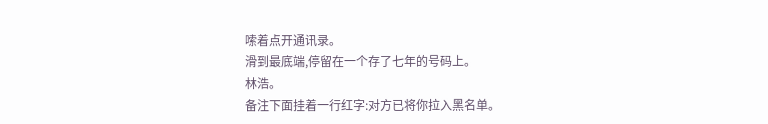嗦着点开通讯录。
滑到最底端,停留在一个存了七年的号码上。
林浩。
备注下面挂着一行红字:对方已将你拉入黑名单。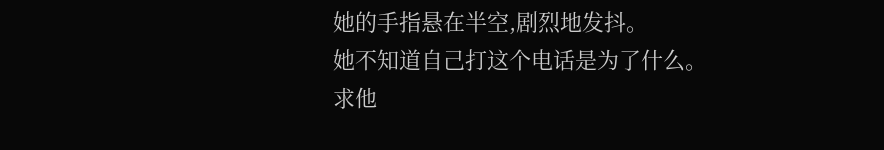她的手指悬在半空,剧烈地发抖。
她不知道自己打这个电话是为了什么。
求他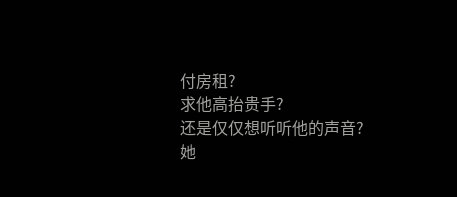付房租?
求他高抬贵手?
还是仅仅想听听他的声音?
她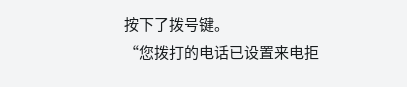按下了拨号键。
“您拨打的电话已设置来电拒